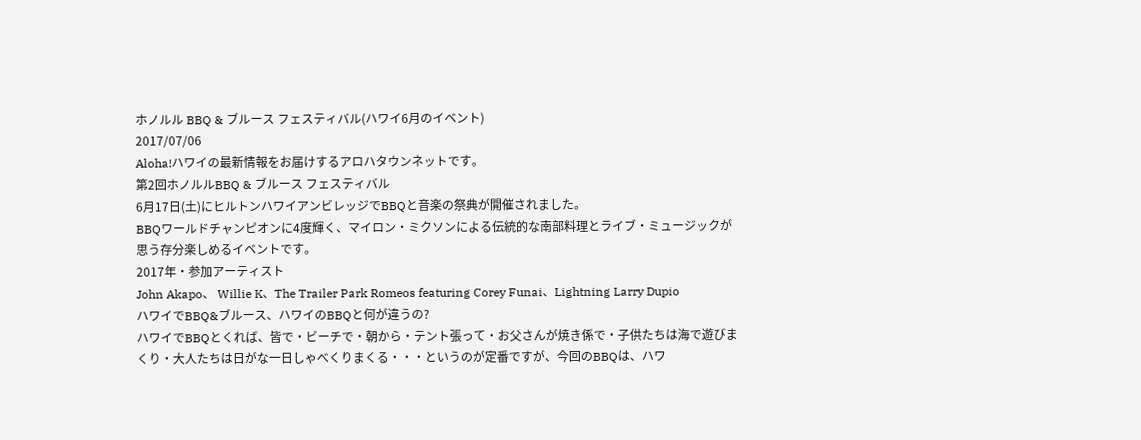ホノルル BBQ & ブルース フェスティバル(ハワイ6月のイベント)
2017/07/06
Aloha!ハワイの最新情報をお届けするアロハタウンネットです。
第2回ホノルルBBQ & ブルース フェスティバル
6月17日(土)にヒルトンハワイアンビレッジでBBQと音楽の祭典が開催されました。
BBQワールドチャンピオンに4度輝く、マイロン・ミクソンによる伝統的な南部料理とライブ・ミュージックが思う存分楽しめるイベントです。
2017年・参加アーティスト
John Akapo、 Willie K、The Trailer Park Romeos featuring Corey Funai、Lightning Larry Dupio
ハワイでBBQ&ブルース、ハワイのBBQと何が違うの?
ハワイでBBQとくれば、皆で・ビーチで・朝から・テント張って・お父さんが焼き係で・子供たちは海で遊びまくり・大人たちは日がな一日しゃべくりまくる・・・というのが定番ですが、今回のBBQは、ハワ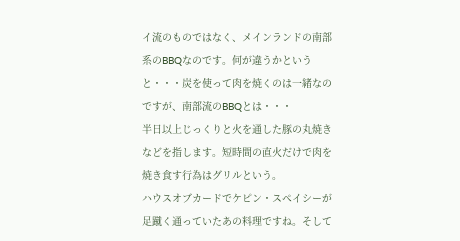イ流のものではなく、メインランドの南部系のBBQなのです。何が違うかというと・・・炭を使って肉を焼くのは一緒なのですが、南部流のBBQとは・・・
半日以上じっくりと火を通した豚の丸焼きなどを指します。短時間の直火だけで肉を焼き食す行為はグリルという。
ハウスオブカードでケピン・スペイシーが足蹴く通っていたあの料理ですね。そして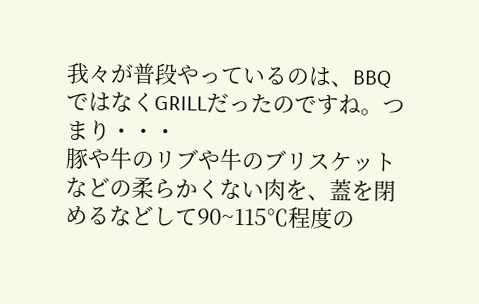我々が普段やっているのは、BBQではなくGRILLだったのですね。つまり・・・
豚や牛のリブや牛のブリスケットなどの柔らかくない肉を、蓋を閉めるなどして90~115℃程度の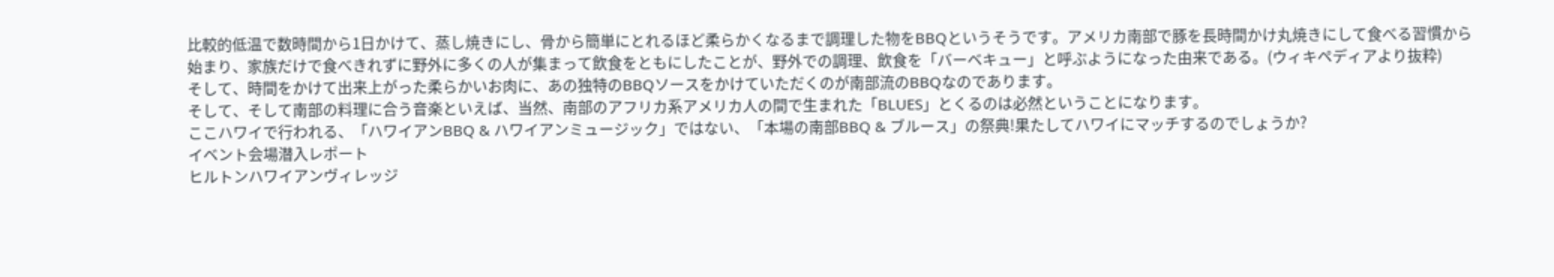比較的低温で数時間から1日かけて、蒸し焼きにし、骨から簡単にとれるほど柔らかくなるまで調理した物をBBQというそうです。アメリカ南部で豚を長時間かけ丸焼きにして食べる習慣から始まり、家族だけで食べきれずに野外に多くの人が集まって飲食をともにしたことが、野外での調理、飲食を「バーベキュー」と呼ぶようになった由来である。(ウィキペディアより抜粋)
そして、時間をかけて出来上がった柔らかいお肉に、あの独特のBBQソースをかけていただくのが南部流のBBQなのであります。
そして、そして南部の料理に合う音楽といえば、当然、南部のアフリカ系アメリカ人の間で生まれた「BLUES」とくるのは必然ということになります。
ここハワイで行われる、「ハワイアンBBQ & ハワイアンミュージック」ではない、「本場の南部BBQ & ブルース」の祭典!果たしてハワイにマッチするのでしょうか?
イベント会場潜入レポート
ヒルトンハワイアンヴィレッジ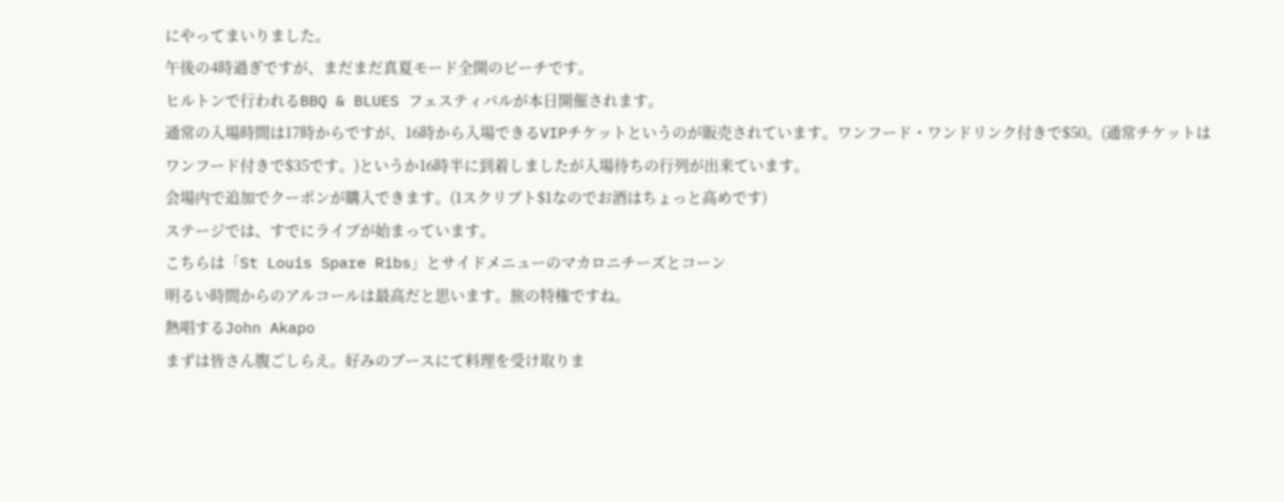にやってまいりました。
午後の4時過ぎですが、まだまだ真夏モード全開のビーチです。
ヒルトンで行われるBBQ & BLUES フェスティバルが本日開催されます。
通常の入場時間は17時からですが、16時から入場できるVIPチケットというのが販売されています。ワンフード・ワンドリンク付きで$50。(通常チケットはワンフード付きで$35です。)というか16時半に到着しましたが入場待ちの行列が出来ています。
会場内で追加でクーポンが購入できます。(1スクリプト$1なのでお酒はちょっと高めです)
ステージでは、すでにライブが始まっています。
こちらは「St Louis Spare Ribs」とサイドメニューのマカロニチーズとコーン
明るい時間からのアルコールは最高だと思います。旅の特権ですね。
熱唱するJohn Akapo
まずは皆さん腹ごしらえ。好みのブースにて料理を受け取りま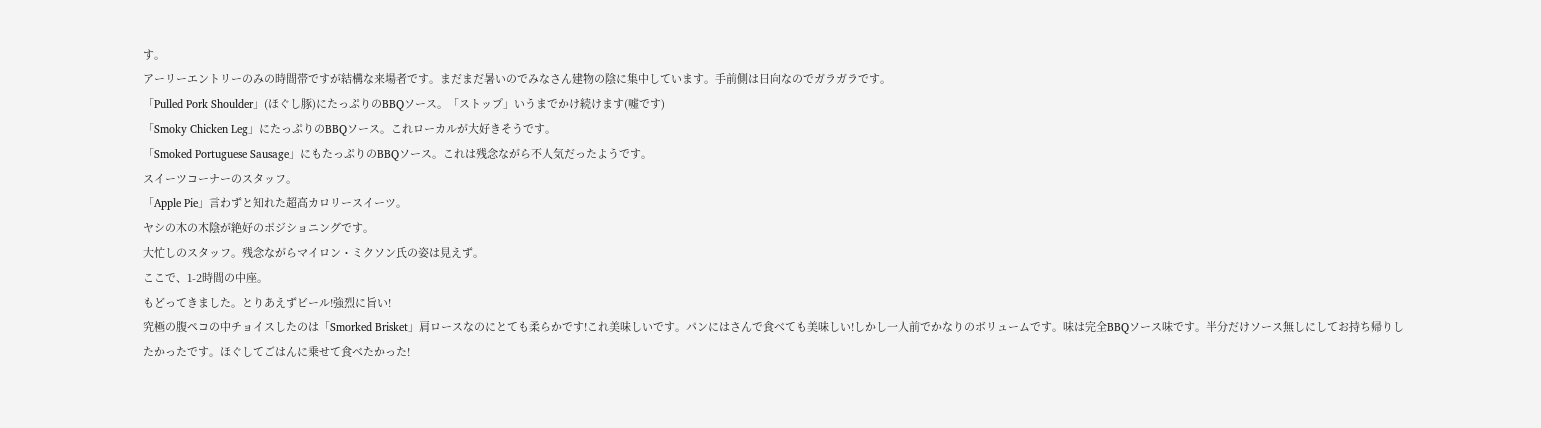す。
アーリーエントリーのみの時間帯ですが結構な来場者です。まだまだ暑いのでみなさん建物の陰に集中しています。手前側は日向なのでガラガラです。
「Pulled Pork Shoulder」(ほぐし豚)にたっぷりのBBQソース。「ストップ」いうまでかけ続けます(嘘です)
「Smoky Chicken Leg」にたっぷりのBBQソース。これローカルが大好きそうです。
「Smoked Portuguese Sausage」にもたっぷりのBBQソース。これは残念ながら不人気だったようです。
スイーツコーナーのスタッフ。
「Apple Pie」言わずと知れた超高カロリースイーツ。
ヤシの木の木陰が絶好のポジショニングです。
大忙しのスタッフ。残念ながらマイロン・ミクソン氏の姿は見えず。
ここで、1-2時間の中座。
もどってきました。とりあえずビール!強烈に旨い!
究極の腹ペコの中チョイスしたのは「Smorked Brisket」肩ロースなのにとても柔らかです!これ美味しいです。パンにはさんで食べても美味しい!しかし一人前でかなりのボリュームです。味は完全BBQソース味です。半分だけソース無しにしてお持ち帰りしたかったです。ほぐしてごはんに乗せて食べたかった!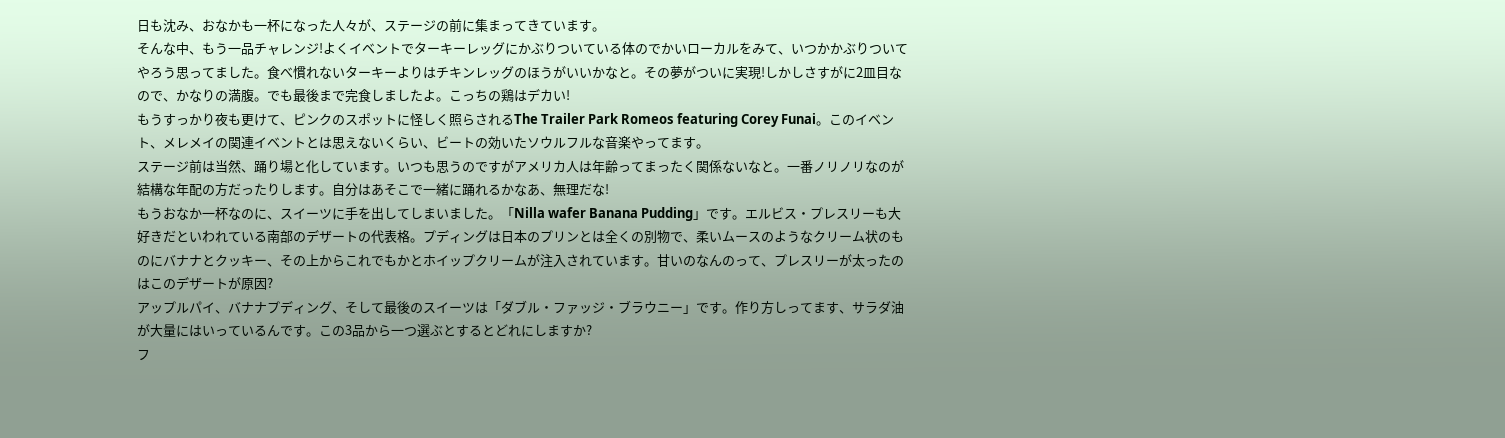日も沈み、おなかも一杯になった人々が、ステージの前に集まってきています。
そんな中、もう一品チャレンジ!よくイベントでターキーレッグにかぶりついている体のでかいローカルをみて、いつかかぶりついてやろう思ってました。食べ慣れないターキーよりはチキンレッグのほうがいいかなと。その夢がついに実現!しかしさすがに2皿目なので、かなりの満腹。でも最後まで完食しましたよ。こっちの鶏はデカい!
もうすっかり夜も更けて、ピンクのスポットに怪しく照らされるThe Trailer Park Romeos featuring Corey Funai。このイベント、メレメイの関連イベントとは思えないくらい、ビートの効いたソウルフルな音楽やってます。
ステージ前は当然、踊り場と化しています。いつも思うのですがアメリカ人は年齢ってまったく関係ないなと。一番ノリノリなのが結構な年配の方だったりします。自分はあそこで一緒に踊れるかなあ、無理だな!
もうおなか一杯なのに、スイーツに手を出してしまいました。「Nilla wafer Banana Pudding」です。エルビス・プレスリーも大好きだといわれている南部のデザートの代表格。プディングは日本のプリンとは全くの別物で、柔いムースのようなクリーム状のものにバナナとクッキー、その上からこれでもかとホイップクリームが注入されています。甘いのなんのって、プレスリーが太ったのはこのデザートが原因?
アップルパイ、バナナプディング、そして最後のスイーツは「ダブル・ファッジ・ブラウニー」です。作り方しってます、サラダ油が大量にはいっているんです。この3品から一つ選ぶとするとどれにしますか?
フ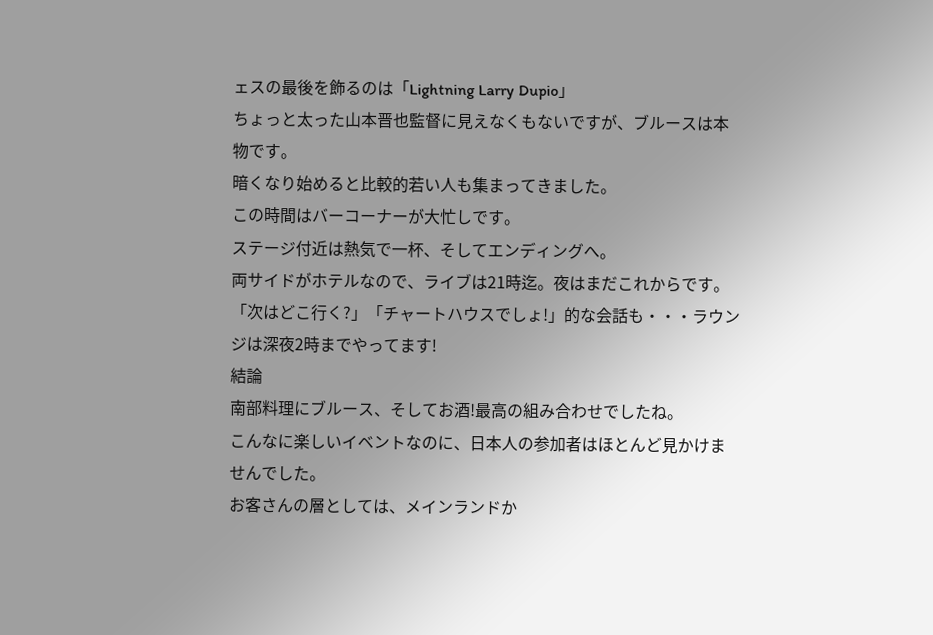ェスの最後を飾るのは「Lightning Larry Dupio」
ちょっと太った山本晋也監督に見えなくもないですが、ブルースは本物です。
暗くなり始めると比較的若い人も集まってきました。
この時間はバーコーナーが大忙しです。
ステージ付近は熱気で一杯、そしてエンディングへ。
両サイドがホテルなので、ライブは21時迄。夜はまだこれからです。「次はどこ行く?」「チャートハウスでしょ!」的な会話も・・・ラウンジは深夜2時までやってます!
結論
南部料理にブルース、そしてお酒!最高の組み合わせでしたね。
こんなに楽しいイベントなのに、日本人の参加者はほとんど見かけませんでした。
お客さんの層としては、メインランドか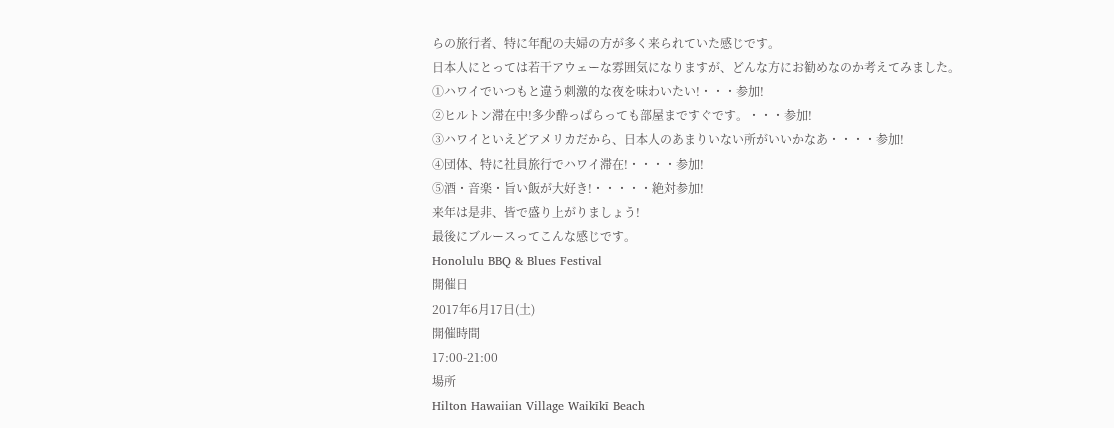らの旅行者、特に年配の夫婦の方が多く来られていた感じです。
日本人にとっては若干アウェーな雰囲気になりますが、どんな方にお勧めなのか考えてみました。
①ハワイでいつもと違う刺激的な夜を味わいたい!・・・参加!
②ヒルトン滞在中!多少酔っぱらっても部屋まですぐです。・・・参加!
③ハワイといえどアメリカだから、日本人のあまりいない所がいいかなあ・・・・参加!
④団体、特に社員旅行でハワイ滞在!・・・・参加!
⑤酒・音楽・旨い飯が大好き!・・・・・絶対参加!
来年は是非、皆で盛り上がりましょう!
最後にブルースってこんな感じです。
Honolulu BBQ & Blues Festival
開催日
2017年6月17日(土)
開催時間
17:00-21:00
場所
Hilton Hawaiian Village Waikīkī Beach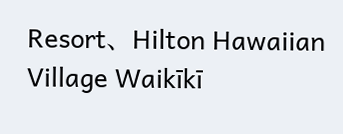Resort、Hilton Hawaiian Village Waikīkī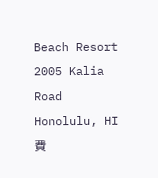Beach Resort 2005 Kalia Road Honolulu, HI
費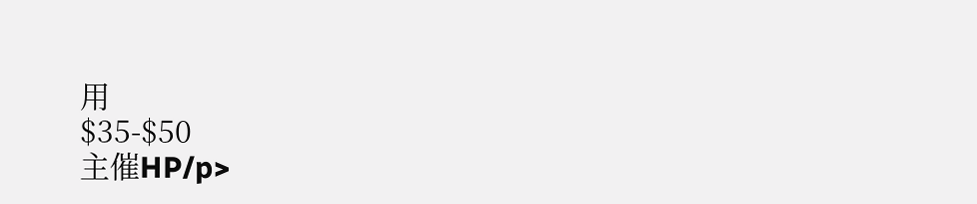用
$35-$50
主催HP/p>